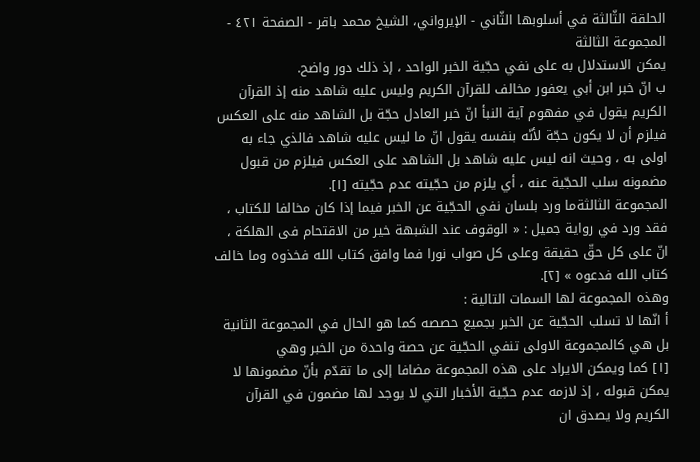الحلقة الثّالثة في أسلوبها الثّاني - الإيرواني، الشيخ محمد باقر - الصفحة ٤٢١ - المجموعة الثالثة
يمكن الاستدلال به على نفي حجّية الخبر الواحد ، إذ ذلك دور واضح.
ب انّ خبر ابن أبي يعفور مخالف للقرآن الكريم وليس عليه شاهد منه إذ القرآن الكريم يقول في مفهوم آية النبأ انّ خبر العادل حجّة بل الشاهد منه على العكس فيلزم أن لا يكون حجّة لأنّه بنفسه يقول انّ ما ليس عليه شاهد فالذي جاء به اولى به ، وحيث انه ليس عليه شاهد بل الشاهد على العكس فيلزم من قبول مضمونه سلب الحجّية عنه ، أي يلزم من حجّيته عدم حجّيته [١].
المجموعة الثالثةما ورد بلسان نفي الحجّية عن الخبر فيما إذا كان مخالفا للكتاب ، فقد ورد في رواية جميل : « الوقوف عند الشبهة خير من الاقتحام فى الهلكة ، انّ على كل حقّ حقيقة وعلى كل صواب نورا فما وافق كتاب الله فخذوه وما خالف كتاب الله فدعوه » [٢].
وهذه المجموعة لها السمات التالية :
أ انّها لا تسلب الحجّية عن الخبر بجميع حصصه كما هو الحال في المجموعة الثانية بل هي كالمجموعة الاولى تنفي الحجّية عن حصة واحدة من الخبر وهي
[١] كما ويمكن الايراد على هذه المجموعة مضافا إلى ما تقدّم بأنّ مضمونها لا يمكن قبوله ، إذ لازمه عدم حجّية الأخبار التي لا يوجد لها مضمون في القرآن الكريم ولا يصدق ان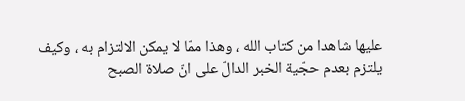عليها شاهدا من كتاب الله ، وهذا ممّا لا يمكن الالتزام به ، وكيف يلتزم بعدم حجّية الخبر الدالّ على انّ صلاة الصبح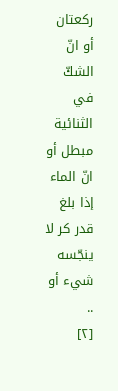ركعتان أو انّ الشكّ في الثنائية مبطل أو انّ الماء إذا بلغ قدر كر لا ينجّسه شيء أو ..
[٢]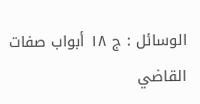الوسائل : ج ١٨ أبواب صفات القاضي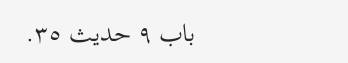باب ٩ حديث ٣٥.